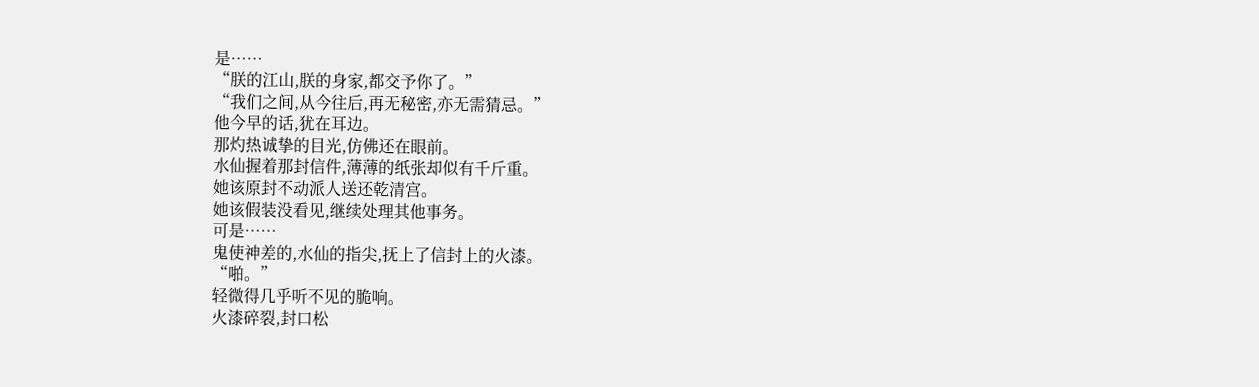是……
“朕的江山,朕的身家,都交予你了。”
“我们之间,从今往后,再无秘密,亦无需猜忌。”
他今早的话,犹在耳边。
那灼热诚挚的目光,仿佛还在眼前。
水仙握着那封信件,薄薄的纸张却似有千斤重。
她该原封不动派人送还乾清宫。
她该假装没看见,继续处理其他事务。
可是……
鬼使神差的,水仙的指尖,抚上了信封上的火漆。
“啪。”
轻微得几乎听不见的脆响。
火漆碎裂,封口松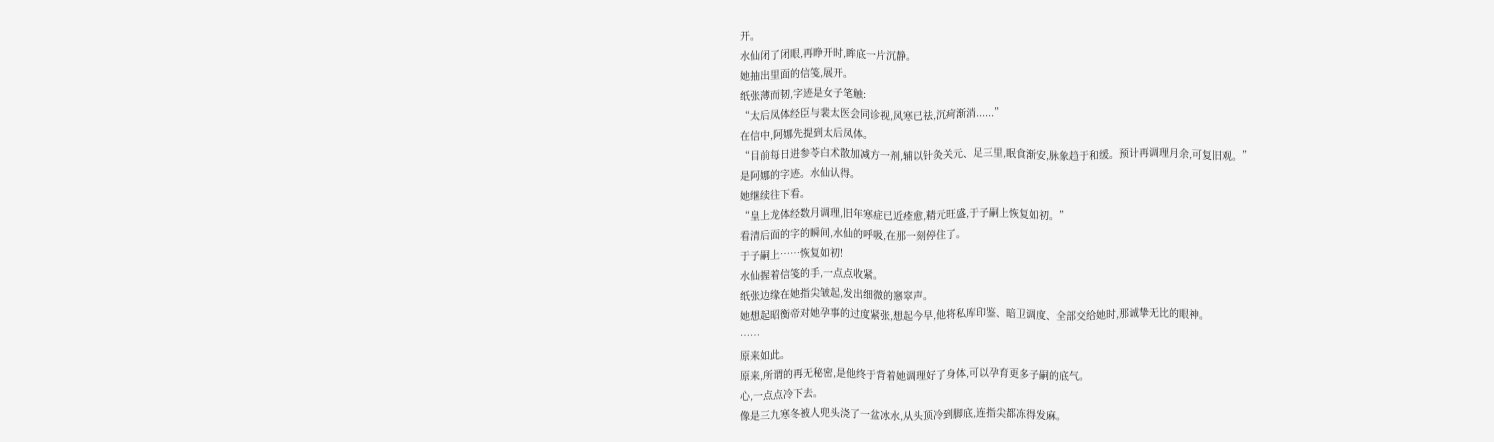开。
水仙闭了闭眼,再睁开时,眸底一片沉静。
她抽出里面的信笺,展开。
纸张薄而韧,字迹是女子笔触:
“太后凤体经臣与裴太医会同诊视,风寒已祛,沉疴渐消......”
在信中,阿娜先提到太后凤体。
“目前每日进参苓白术散加减方一剂,辅以针灸关元、足三里,眠食渐安,脉象趋于和缓。预计再调理月余,可复旧观。”
是阿娜的字迹。水仙认得。
她继续往下看。
“皇上龙体经数月调理,旧年寒症已近痊愈,精元旺盛,于子嗣上恢复如初。”
看清后面的字的瞬间,水仙的呼吸,在那一刻停住了。
于子嗣上……恢复如初!
水仙握着信笺的手,一点点收紧。
纸张边缘在她指尖皱起,发出细微的窸窣声。
她想起昭衡帝对她孕事的过度紧张,想起今早,他将私库印鉴、暗卫调度、全部交给她时,那诚挚无比的眼神。
……
原来如此。
原来,所谓的再无秘密,是他终于背着她调理好了身体,可以孕育更多子嗣的底气。
心,一点点冷下去。
像是三九寒冬被人兜头浇了一盆冰水,从头顶冷到脚底,连指尖都冻得发麻。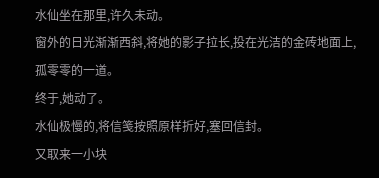水仙坐在那里,许久未动。
窗外的日光渐渐西斜,将她的影子拉长,投在光洁的金砖地面上,孤零零的一道。
终于,她动了。
水仙极慢的,将信笺按照原样折好,塞回信封。
又取来一小块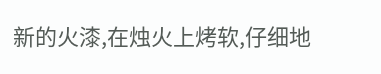新的火漆,在烛火上烤软,仔细地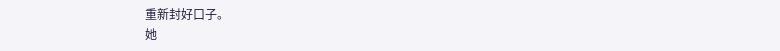重新封好口子。
她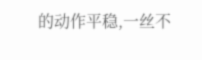的动作平稳,一丝不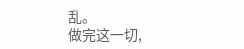乱。
做完这一切,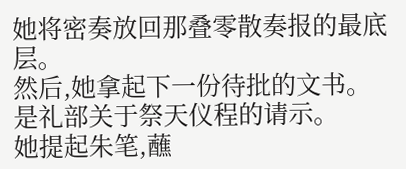她将密奏放回那叠零散奏报的最底层。
然后,她拿起下一份待批的文书。
是礼部关于祭天仪程的请示。
她提起朱笔,蘸